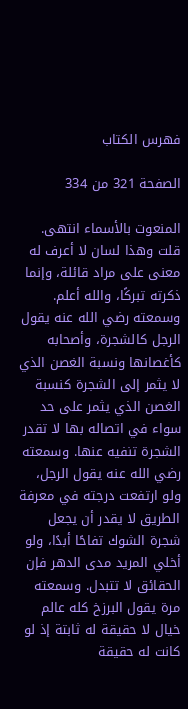فهرس الكتاب

الصفحة 321 من 334

المنعوت بالأسماء انتهى. قلت وهذا لسان لا أعرف له معنى على مراد قائلة، وإنما ذكرته تبركًا، والله أعلم. وسمعته رضي الله عنه يقول الرجل كالشجرة، وأصحابه كأغصانها ونسبة الغصن الذي لا يثمر إلى الشجرة كنسبة الغصن الذي يثمر على حد سواء في اتصاله بها لا تقدر الشجرة تنفيه عنها. وسمعته رضي الله عنه يقول الرجل، ولو ارتفعت درجته في معرفة الطريق لا يقدر أن يجعل شجرة الشوك تفاحًا أبدًا، ولو أخلي المريد مدى الدهر فإن الحقائق لا تتبدل. وسمعته مرة يقول البرزخ كله عالم خيال لا حقيقة له ثابتة إذ لو كانت له حقيقة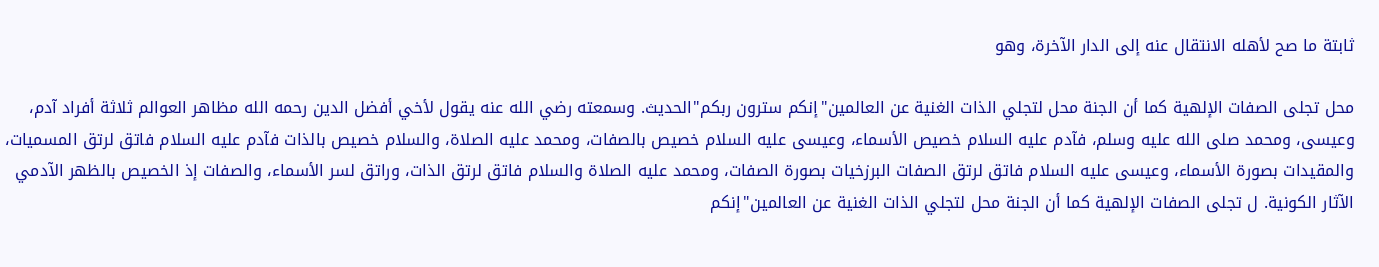ثابتة ما صح لأهله الانتقال عنه إلى الدار الآخرة، وهو

محل تجلى الصفات الإلهية كما أن الجنة محل لتجلي الذات الغنية عن العالمين"إنكم سترون ربكم"الحديث. وسمعته رضي الله عنه يقول لأخي أفضل الدين رحمه الله مظاهر العوالم ثلاثة أفراد آدم، وعيسى، ومحمد صلى الله عليه وسلم، فآدم عليه السلام خصيص الأسماء، وعيسى عليه السلام خصيص بالصفات، ومحمد عليه الصلاة، والسلام خصيص بالذات فآدم عليه السلام فاتق لرتق المسميات، والمقيدات بصورة الأسماء، وعيسى عليه السلام فاتق لرتق الصفات البرزخيات بصورة الصفات، ومحمد عليه الصلاة والسلام فاتق لرتق الذات، وراتق لسر الأسماء، والصفات إذ الخصيص بالظهر الآدمي الآثار الكونية. ل تجلى الصفات الإلهية كما أن الجنة محل لتجلي الذات الغنية عن العالمين"إنكم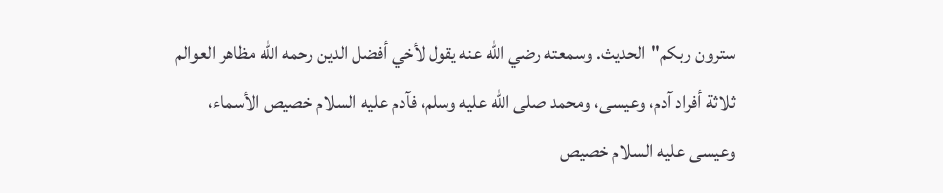سترون ربكم"الحديث. وسمعته رضي الله عنه يقول لأخي أفضل الدين رحمه الله مظاهر العوالم ثلاثة أفراد آدم، وعيسى، ومحمد صلى الله عليه وسلم، فآدم عليه السلام خصيص الأسماء، وعيسى عليه السلام خصيص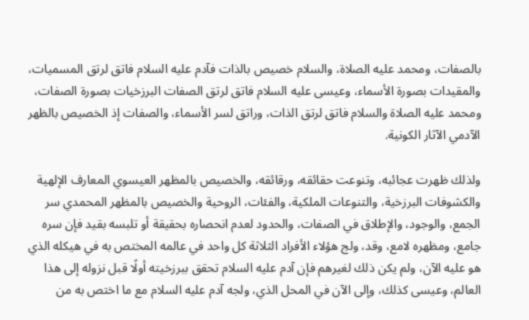بالصفات، ومحمد عليه الصلاة، والسلام خصيص بالذات فآدم عليه السلام فاتق لرتق المسميات، والمقيدات بصورة الأسماء، وعيسى عليه السلام فاتق لرتق الصفات البرزخيات بصورة الصفات، ومحمد عليه الصلاة والسلام فاتق لرتق الذات، وراتق لسر الأسماء، والصفات إذ الخصيص بالظهر الآدمي الآثار الكونية.

ولذلك ظهرت عجائبه، وتنوعت حقائقه، ورقائقه، والخصيص بالمظهر العيسوي المعارف الإلهية والكشوفات البرزخية، والتنوعات الملكية، والفئات، الروحية والخصيص بالمظهر المحمدي سر الجمع، والوجود، والإطلاق في الصفات، والحدود لعدم انحصاره بحقيقة أو تلبسه بقيد فإن سره جامع، ومظهره لامع، وقد، ولج هؤلاء الأفراد الثلاثة كل واحد في عالمه المختص به في هيكله الذي هو عليه الآن، ولم يكن ذلك لغيرهم فإن آدم عليه السلام تحقق ببرزخيته أولًا قبل نزوله إلى هذا العالم، وعيسى كذلك، وإلى الآن في المحل الذي، ولجه آدم عليه السلام مع ما اختص به من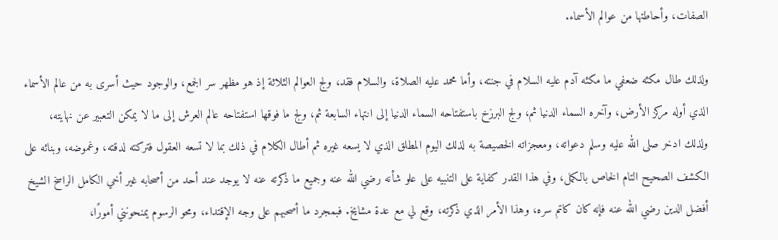الصفات، وأحاطتها من عوالم الأسماء.

ولذلك طال مكثه ضعفي ما مكثه آدم عليه السلام في جنته، وأما محمد عليه الصلاة، والسلام فقد، ولج العوالم الثلاثة إذ هو مظهر سر الجمع، والوجود حيث أسرى به من عالم الأسماء الذي أوله مركز الأرض، وآخره السماء الدنيا ثم، ولج البرزخ باستفتاحه السماء الدنيا إلى انتهاء السابعة ثم، ولج ما فوقها استفتاحه عالم العرش إلى ما لا يمكن التعبير عن نهايته، ولذلك ادخر صلى الله عليه وسلم دعواته، ومعجزاته الخصيصة به لذلك اليوم المطلق الذي لا يسعه غيره ثم أطال الكلام في ذلك بما لا تسعه العقول فتركته لدقته، وغموضه، وبنائه على الكشف الصحيح التام الخاص بالكمل، وفي هذا القدر كفاية على التنبيه على علو شأنه رضي الله عنه وجميع ما ذكرته عنه لا يوجد عند أحد من أصحابه غير أخي الكامل الراسخ الشيخ أفضل الدين رضي الله عنه فإنه كان كاتم سره، وهذا الأمر الذي ذكرته، وقع لي مع عدة مشايخ. فبمجرد ما أصحبهم على وجه الإقتداء، ومحو الرسوم يمنحونني أمورًا،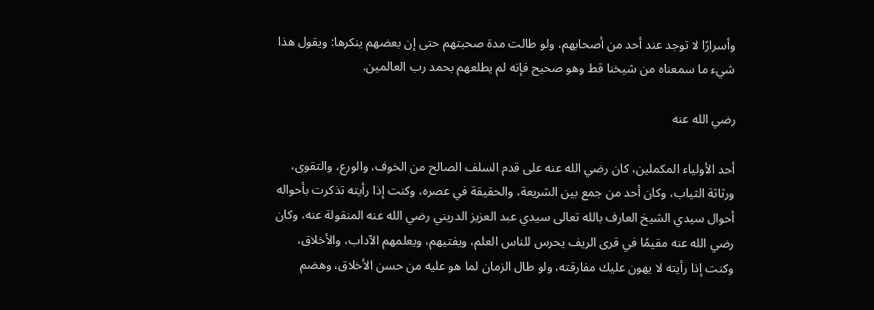وأسرارًا لا توجد عند أحد من أصحابهم، ولو طالت مدة صحبتهم حتى إن بعضهم ينكرها: ويقول هذا شيء ما سمعناه من شيخنا قط وهو صحيح فإنه لم يطلعهم بحمد رب العالمين.

رضي الله عنه

أحد الأولياء المكملين، كان رضي الله عنه على قدم السلف الصالح من الخوف، والورع، والتقوى، ورثاثة الثياب، وكان أحد من جمع بين الشريعة، والحقيقة في عصره، وكنت إذا رأيته تذكرت بأحواله أحوال سيدي الشيخ العارف بالله تعالى سيدي عبد العزيز الدريني رضي الله عنه المنقولة عنه، وكان رضي الله عنه مقيمًا في قرى الريف يحرس للناس العلم، ويفتيهم، ويعلمهم الآداب، والأخلاق، وكنت إذا رأيته لا يهون عليك مفارقته، ولو طال الزمان لما هو عليه من حسن الأخلاق، وهضم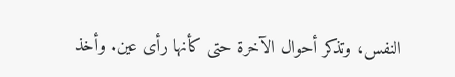النفس، وتذكر أحوال الآخرة حتى كأنها رأى عين. وأخذ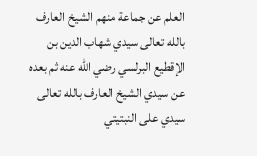العلم عن جماعة منهم الشيخ العارف بالله تعالى سيدي شهاب الدين بن الإقطيع البرلسي رضي الله عنه ثم بعده عن سيدي الشيخ العارف بالله تعالى سيدي على النبتيتي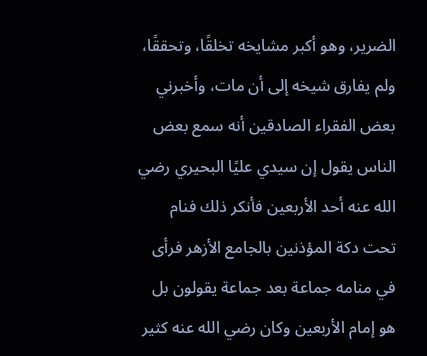الضرير، وهو أكبر مشايخه تخلقًا، وتحققًا، ولم يفارق شيخه إلى أن مات، وأخبرني بعض الفقراء الصادقين أنه سمع بعض الناس يقول إن سيدي عليًا البحيري رضي الله عنه أحد الأربعين فأنكر ذلك فنام تحت دكة المؤذنين بالجامع الأزهر فرأى في منامه جماعة بعد جماعة يقولون بل هو إمام الأربعين وكان رضي الله عنه كثير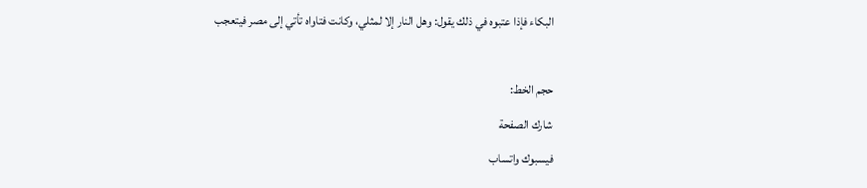البكاء فإذا عتبوه في ذلك يقول: وهل النار إلا لمثلي، وكانت فتاواه تأتي إلى مصر فيتعجب

حجم الخط:
شارك الصفحة
فيسبوك واتساب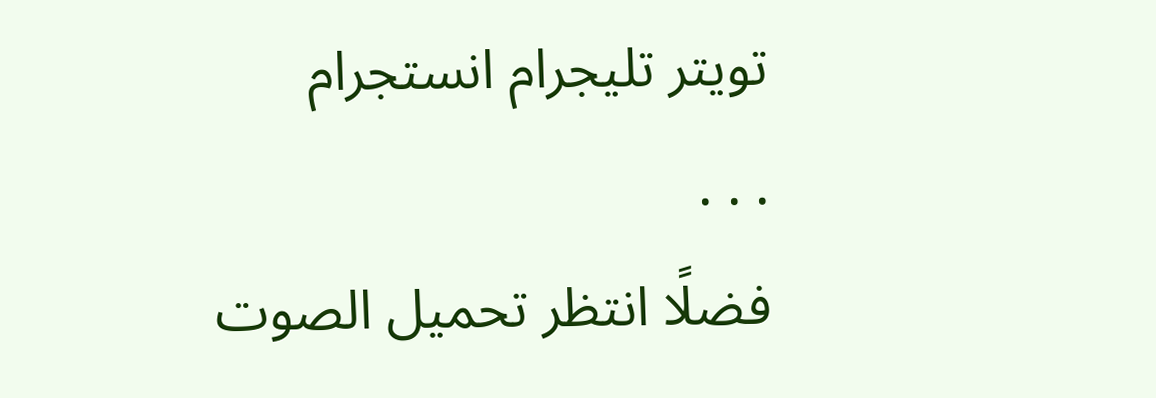تويتر تليجرام انستجرام
. . .
فضلًا انتظر تحميل الصوت